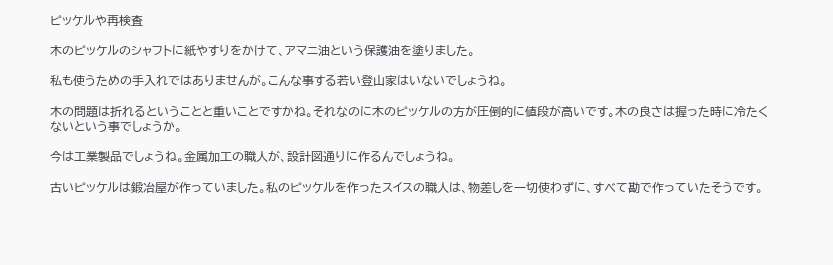ピッケルや再検査

木のピッケルのシャフトに紙やすりをかけて、アマニ油という保護油を塗りました。

私も使うための手入れではありませんが。こんな事する若い登山家はいないでしょうね。

木の問題は折れるということと重いことですかね。それなのに木のピッケルの方が圧倒的に値段が高いです。木の良さは握った時に冷たくないという事でしょうか。

今は工業製品でしょうね。金属加工の職人が、設計図通りに作るんでしょうね。

古いピッケルは鍛冶屋が作っていました。私のピッケルを作ったスイスの職人は、物差しを一切使わずに、すべて勘で作っていたそうです。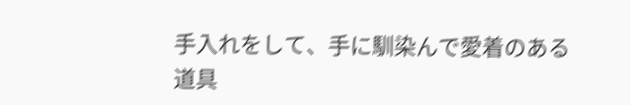手入れをして、手に馴染んで愛着のある道具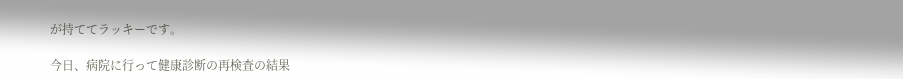が持ててラッキーです。

今日、病院に行って健康診断の再検査の結果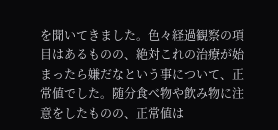を聞いてきました。色々経過観察の項目はあるものの、絶対これの治療が始まったら嫌だなという事について、正常値でした。随分食べ物や飲み物に注意をしたものの、正常値は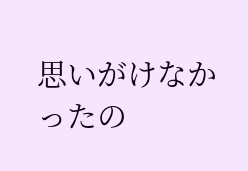思いがけなかったの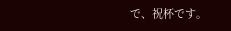で、祝杯です。